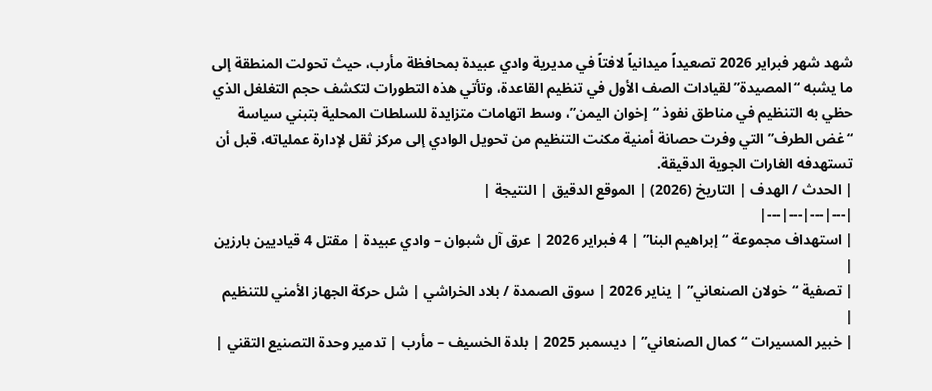شهد شهر فبراير 2026 تصعيداً ميدانياً لافتاً في مديرية وادي عبيدة بمحافظة مأرب، حيث تحولت المنطقة إلى ما يشبه “المصيدة” لقيادات الصف الأول في تنظيم القاعدة، وتأتي هذه التطورات لتكشف حجم التغلغل الذي حظي به التنظيم في مناطق نفوذ “إخوان اليمن”، وسط اتهامات متزايدة للسلطات المحلية بتبني سياسة “غض الطرف” التي وفرت حصانة أمنية مكنت التنظيم من تحويل الوادي إلى مركز ثقل لإدارة عملياته، قبل أن تستهدفه الغارات الجوية الدقيقة.
| الحدث / الهدف | التاريخ (2026) | الموقع الدقيق | النتيجة |
|---|---|---|---|
| استهداف مجموعة “إبراهيم البنا” | 4 فبراير 2026 | عرق آل شبوان – وادي عبيدة | مقتل 4 قياديين بارزين |
| تصفية “خولان الصنعاني” | يناير 2026 | سوق الصمدة / بلاد الخراشي | شل حركة الجهاز الأمني للتنظيم |
| خبير المسيرات “كمال الصنعاني” | ديسمبر 2025 | بلدة الخسيف – مأرب | تدمير وحدة التصنيع التقني |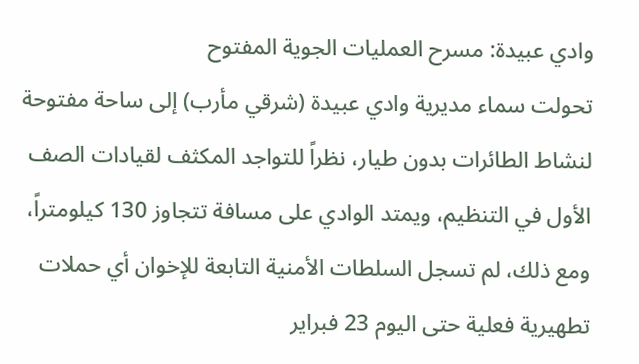وادي عبيدة: مسرح العمليات الجوية المفتوح
تحولت سماء مديرية وادي عبيدة (شرقي مأرب) إلى ساحة مفتوحة لنشاط الطائرات بدون طيار، نظراً للتواجد المكثف لقيادات الصف الأول في التنظيم، ويمتد الوادي على مسافة تتجاوز 130 كيلومتراً، ومع ذلك، لم تسجل السلطات الأمنية التابعة للإخوان أي حملات تطهيرية فعلية حتى اليوم 23 فبراير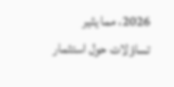2026، مما يثير تساؤلات حول استثمار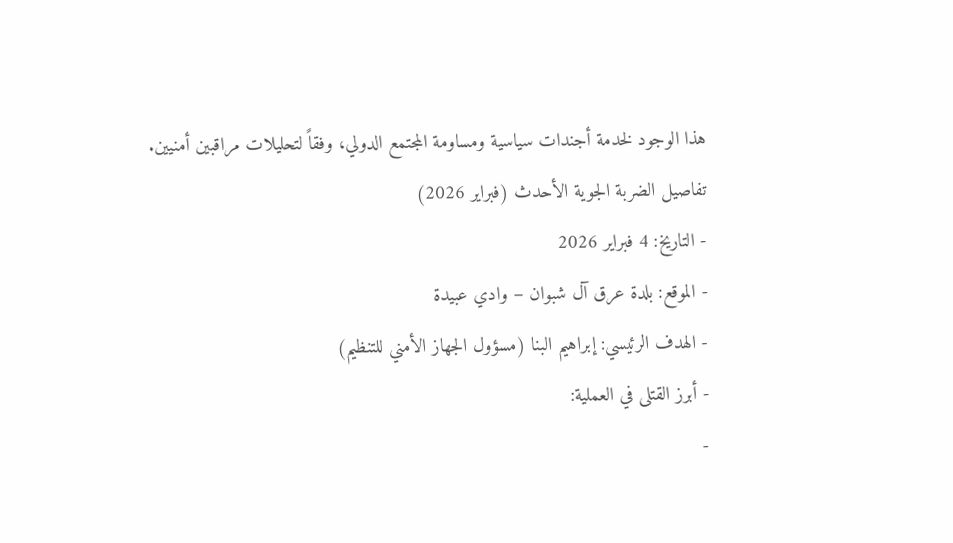هذا الوجود لخدمة أجندات سياسية ومساومة المجتمع الدولي، وفقاً لتحليلات مراقبين أمنيين.
تفاصيل الضربة الجوية الأحدث (فبراير 2026)
- التاريخ: 4 فبراير 2026
- الموقع: بلدة عرق آل شبوان – وادي عبيدة
- الهدف الرئيسي: إبراهيم البنا (مسؤول الجهاز الأمني للتنظيم)
- أبرز القتلى في العملية:
-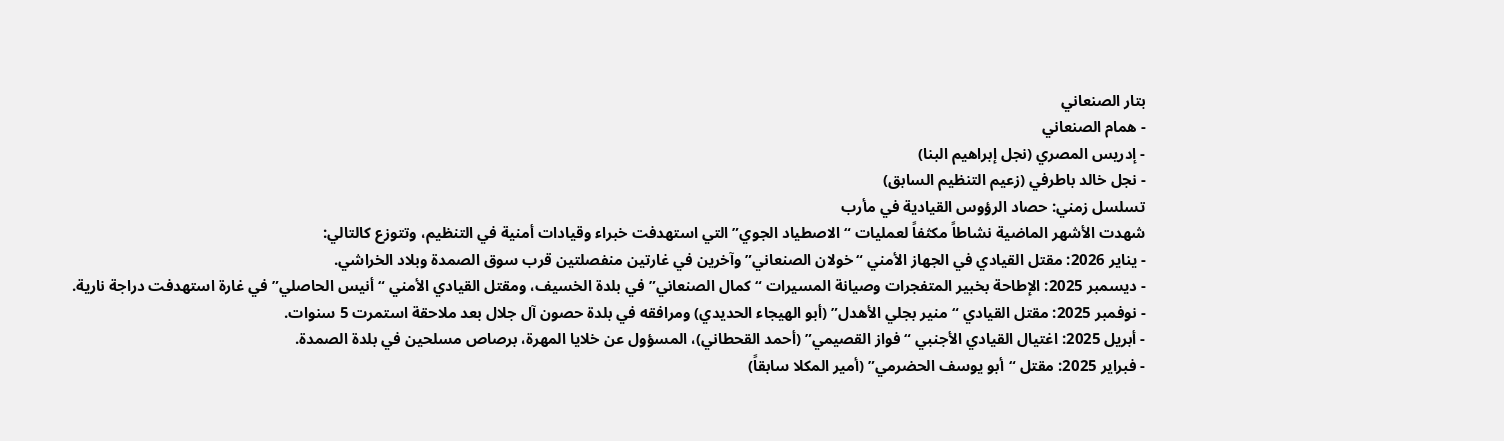بتار الصنعاني
- همام الصنعاني
- إدريس المصري (نجل إبراهيم البنا)
- نجل خالد باطرفي (زعيم التنظيم السابق)
تسلسل زمني: حصاد الرؤوس القيادية في مأرب
شهدت الأشهر الماضية نشاطاً مكثفاً لعمليات “الاصطياد الجوي” التي استهدفت خبراء وقيادات أمنية في التنظيم، وتتوزع كالتالي:
- يناير 2026: مقتل القيادي في الجهاز الأمني “خولان الصنعاني” وآخرين في غارتين منفصلتين قرب سوق الصمدة وبلاد الخراشي.
- ديسمبر 2025: الإطاحة بخبير المتفجرات وصيانة المسيرات “كمال الصنعاني” في بلدة الخسيف، ومقتل القيادي الأمني “أنيس الحاصلي” في غارة استهدفت دراجة نارية.
- نوفمبر 2025: مقتل القيادي “منير بجلي الأهدل” (أبو الهيجاء الحديدي) ومرافقه في بلدة حصون آل جلال بعد ملاحقة استمرت 5 سنوات.
- أبريل 2025: اغتيال القيادي الأجنبي “فواز القصيمي” (أحمد القحطاني)، المسؤول عن خلايا المهرة، برصاص مسلحين في بلدة الصمدة.
- فبراير 2025: مقتل “أبو يوسف الحضرمي” (أمير المكلا سابقاً)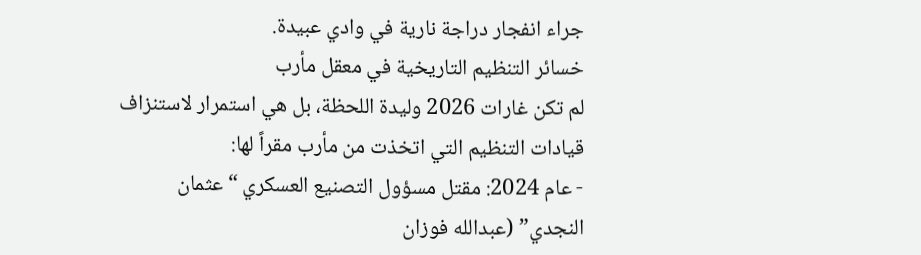جراء انفجار دراجة نارية في وادي عبيدة.
خسائر التنظيم التاريخية في معقل مأرب
لم تكن غارات 2026 وليدة اللحظة، بل هي استمرار لاستنزاف قيادات التنظيم التي اتخذت من مأرب مقراً لها:
- عام 2024: مقتل مسؤول التصنيع العسكري “عثمان النجدي” (عبدالله فوزان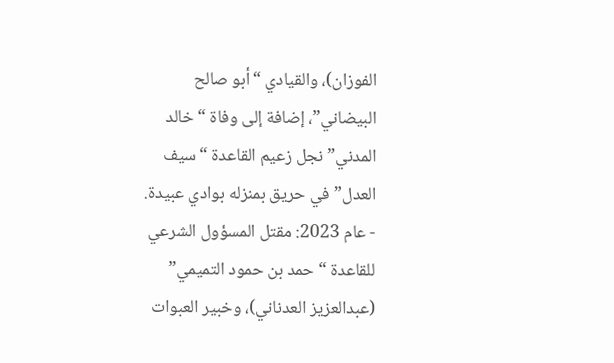الفوزان)، والقيادي “أبو صالح البيضاني”، إضافة إلى وفاة “خالد المدني” نجل زعيم القاعدة “سيف العدل” في حريق بمنزله بوادي عبيدة.
- عام 2023: مقتل المسؤول الشرعي للقاعدة “حمد بن حمود التميمي” (عبدالعزيز العدناني)، وخبير العبوات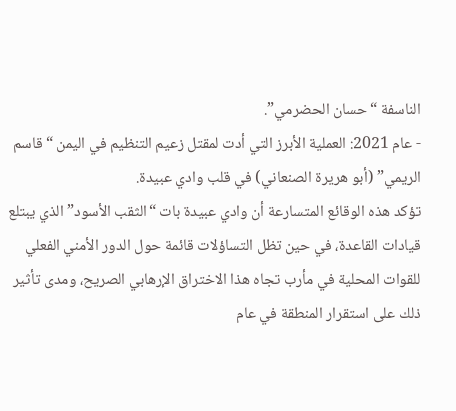الناسفة “حسان الحضرمي”.
- عام 2021: العملية الأبرز التي أدت لمقتل زعيم التنظيم في اليمن “قاسم الريمي” (أبو هريرة الصنعاني) في قلب وادي عبيدة.
تؤكد هذه الوقائع المتسارعة أن وادي عبيدة بات “الثقب الأسود” الذي يبتلع قيادات القاعدة، في حين تظل التساؤلات قائمة حول الدور الأمني الفعلي للقوات المحلية في مأرب تجاه هذا الاختراق الإرهابي الصريح، ومدى تأثير ذلك على استقرار المنطقة في عام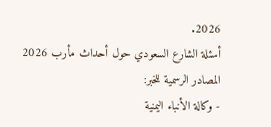2026.
أسئلة الشارع السعودي حول أحداث مأرب 2026
المصادر الرسمية للخبر:
- وكالة الأنباء اليمنية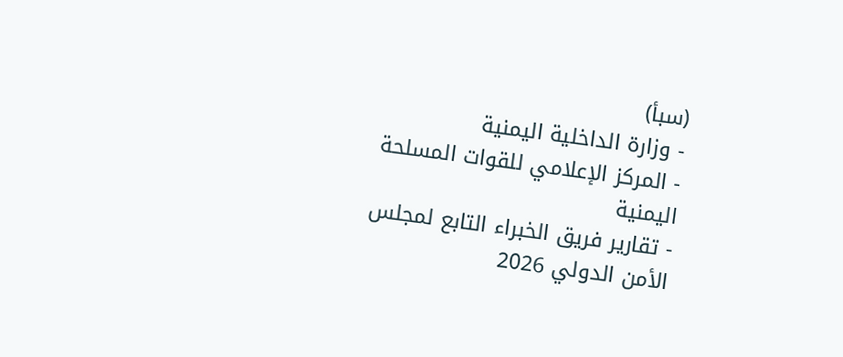(سبأ)
- وزارة الداخلية اليمنية
- المركز الإعلامي للقوات المسلحة اليمنية
- تقارير فريق الخبراء التابع لمجلس الأمن الدولي 2026